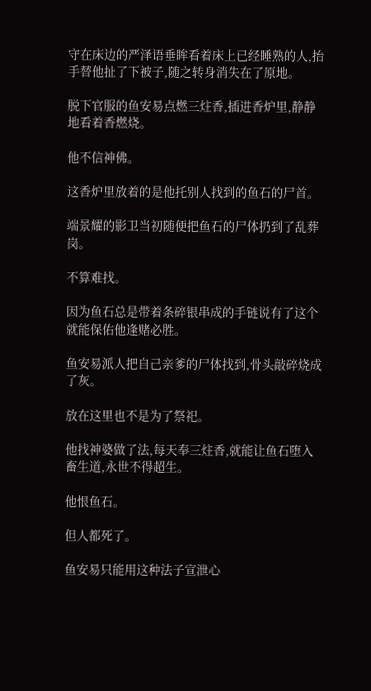守在床边的严泽语垂眸看着床上已经睡熟的人,抬手替他扯了下被子,随之转身消失在了原地。

脱下官服的鱼安易点燃三炷香,插进香炉里,静静地看着香燃烧。

他不信神佛。

这香炉里放着的是他托别人找到的鱼石的尸首。

端景耀的影卫当初随便把鱼石的尸体扔到了乱葬岗。

不算难找。

因为鱼石总是带着条碎银串成的手链说有了这个就能保佑他逢赌必胜。

鱼安易派人把自己亲爹的尸体找到,骨头敲碎烧成了灰。

放在这里也不是为了祭祀。

他找神婆做了法,每天奉三炷香,就能让鱼石堕入畜生道,永世不得超生。

他恨鱼石。

但人都死了。

鱼安易只能用这种法子宣泄心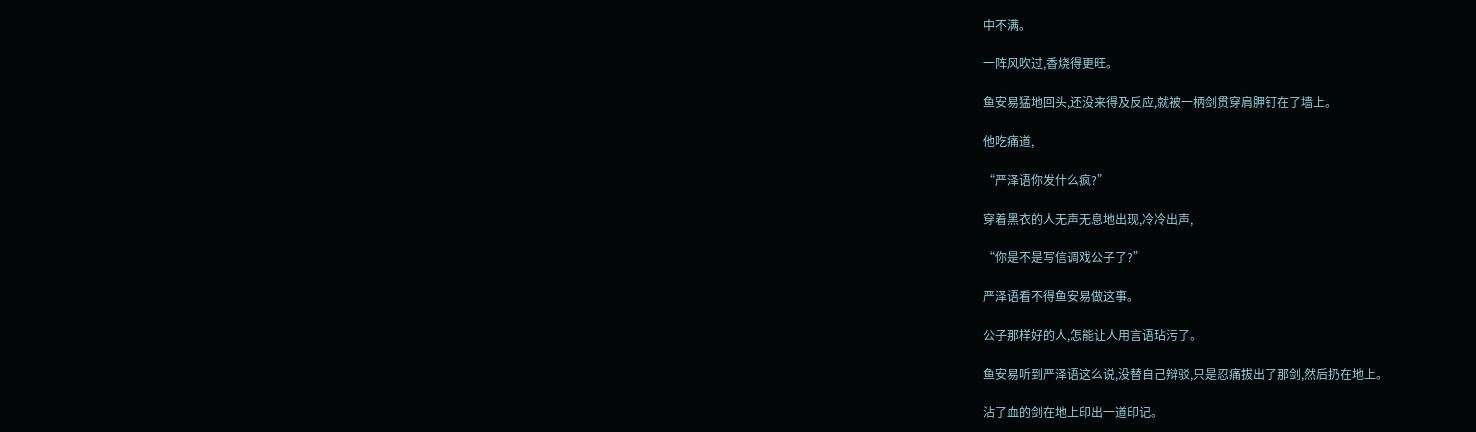中不满。

一阵风吹过,香烧得更旺。

鱼安易猛地回头,还没来得及反应,就被一柄剑贯穿肩胛钉在了墙上。

他吃痛道,

“严泽语你发什么疯?”

穿着黑衣的人无声无息地出现,冷冷出声,

“你是不是写信调戏公子了?”

严泽语看不得鱼安易做这事。

公子那样好的人,怎能让人用言语玷污了。

鱼安易听到严泽语这么说,没替自己辩驳,只是忍痛拔出了那剑,然后扔在地上。

沾了血的剑在地上印出一道印记。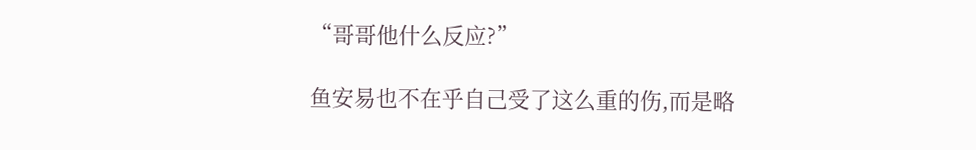“哥哥他什么反应?”

鱼安易也不在乎自己受了这么重的伤,而是略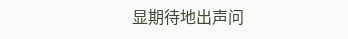显期待地出声问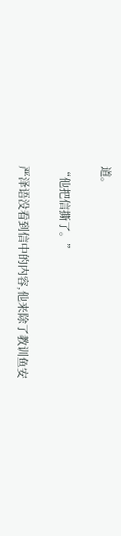道。

“他把信撕了。”

严泽语没看到信中的内容,他来除了教训鱼安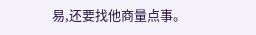易,还要找他商量点事。